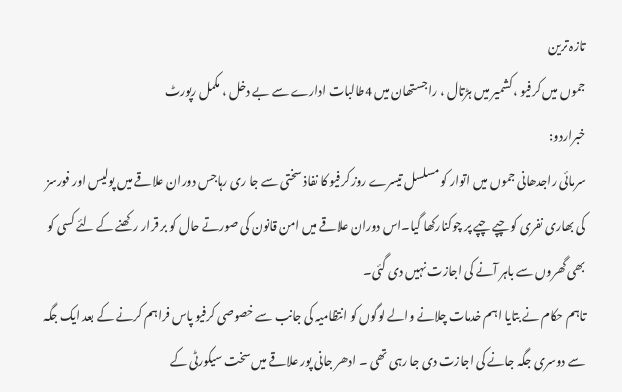تازہ ترین
جموں میں کرفیو ، کشمیر میں ہڑتال ، راجستھان میں 4طالبات ادارے سے بے دخل ، مکمل رپورٹ
خبراردو:
سرمائی راجدھانی جموں میں اتوار کو مسلسل تیسرے روز کرفیو کا نفاذ سختی سے جا ری رہاجس دوران علاقے میں پولیس اور فورسز کی بھاری نفری کو چپے چپے پر چوکنارکھا گیا۔اس دوران علاقے میں امن قانون کی صورتے حال کو بر قرار رکھنے کے لئے کسی کو بھی گھروں سے باہر آنے کی اجازت نہیں دی گئی۔
تاہم حکام نے بتایا اہم خدمات چلانے والے لوگوں کو انتظامیہ کی جانب سے خصوصی کرفیو پاس فراہم کرنے کے بعد ایک جگہ سے دوسری جگہ جانے کی اجازت دی جا رہی تھی ۔ ادھر جانی پور علاقے میں سخت سیکورٹی کے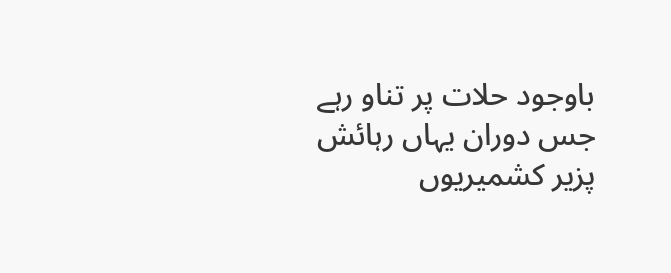باوجود حلات پر تناو رہے جس دوران یہاں رہائش پزیر کشمیریوں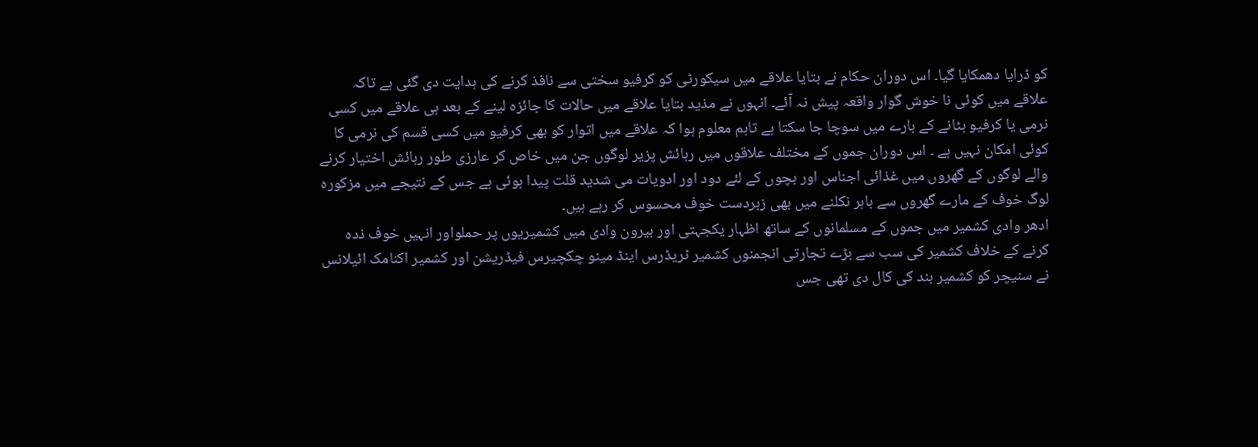کو ڈرایا دھمکایا گیا۔ اس دوران حکام نے بتایا علاقے میں سیکورٹی کو کرفیو سختی سے نافذ کرنے کی ہدایت دی گئی ہے تاکہ علاقے میں کوئی نا خوش گوار واقعہ پیش نہ آئے۔ انہوں نے مذید بتایا علاقے میں حالات کا جائزہ لینے کے بعد ہی علاقے میں کسی نرمی یا کرفیو ہٹانے کے بارے میں سوچا جا سکتا ہے تاہم معلوم ہوا کہ علاقے میں اتوار کو بھی کرفیو میں کسی قسم کی نرمی کا کوئی امکان نہیں ہے ۔ اس دوران جموں کے مختلف علاقوں میں رہائش پزیر لوگوں جن میں خاص کر عارزی طور رہائش اختیار کرنے والے لوگوں کے گھروں میں غذائی اجناس اور بچوں کے لئے دود اور ادویات می شدید قلت پیدا ہوئی ہے جس کے نتیجے میں مزکورہ لوگ خوف کے مارے گھروں سے باہر نکلنے میں بھی زبردست خوف محسوس کر رہے ہیں۔
ادھر وادی کشمیر میں جموں کے مسلمانوں کے ساتھ اظہار یکجہتی اور بیرون وادی میں کشمیریوں پر حملواور انہیں خوف ذدہ کرنے کے خلاف کشمیر کی سب سے بڑے تجارتی انجمنوں کشمیر ٹریڈرس اینڈ مینو چکچیرس فیڈریشن اور کشمیر اکنامک ائیلانس نے سنیچر کو کشمیر بند کی کال دی تھی جس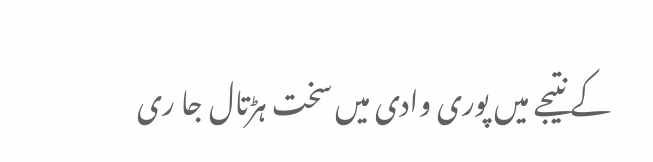کے نتیجے میں پوری وادی میں سخت ہڑتال جا ری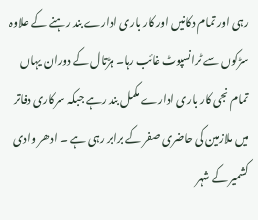رہی اور تمام دکانیں اور کار باری ادارے بند رہنے کے علاوہ سڑکوں سے ٹرانسپوٹ غائب رہا۔ ہڑتال کے دوران یہاں تمام نجی کار باری ادارے مکمل بند رہے جبکہ سرکاری دفاتر میں ملازمین کی حاضری صفر کے برابر رہی ہے ۔ ادھر وادی کشمیر کے شہر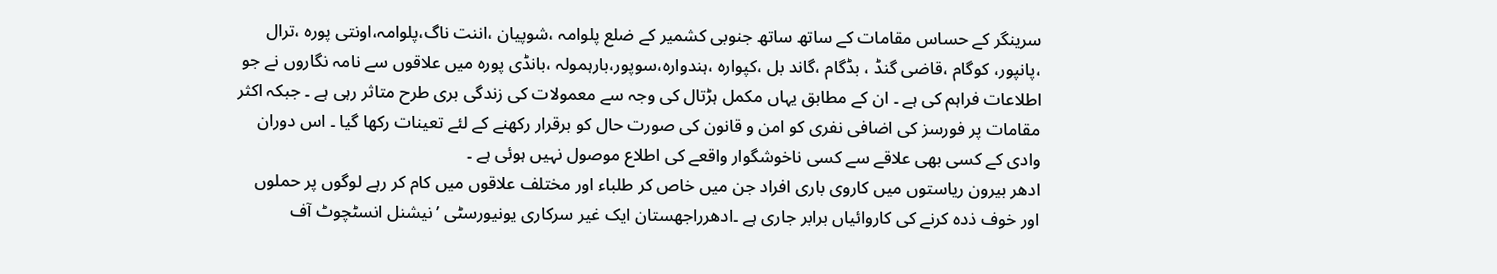سرینگر کے حساس مقامات کے ساتھ ساتھ جنوبی کشمیر کے ضلع پلوامہ ،شوپیان ،اننت ناگ،پلوامہ،اونتی پورہ ،ترال ،پانپور، کوگام ،قاضی گنڈ ، بڈگام ،گاند بل ،کپوارہ ،ہندوارہ،سوپور،بارہمولہ ،بانڈی پورہ میں علاقوں سے نامہ نگاروں نے جو اطلاعات فراہم کی ہے ۔ ان کے مطابق یہاں مکمل ہڑتال کی وجہ سے معمولات کی زندگی بری طرح متاثر رہی ہے ۔ جبکہ اکثر مقامات پر فورسز کی اضافی نفری کو امن و قانون کی صورت حال کو برقرار رکھنے کے لئے تعینات رکھا گیا ۔ اس دوران وادی کے کسی بھی علاقے سے کسی ناخوشگوار واقعے کی اطلاع موصول نہیں ہوئی ہے ۔
ادھر بیرون ریاستوں میں کاروی باری افراد جن میں خاص کر طلباء اور مختلف علاقوں میں کام کر رہے لوگوں پر حملوں اور خوف ذدہ کرنے کی کاروائیاں برابر جاری ہے ۔ادھرراجھستان ایک غیر سرکاری یونیورسٹی ’نیشنل انسٹچوٹ آف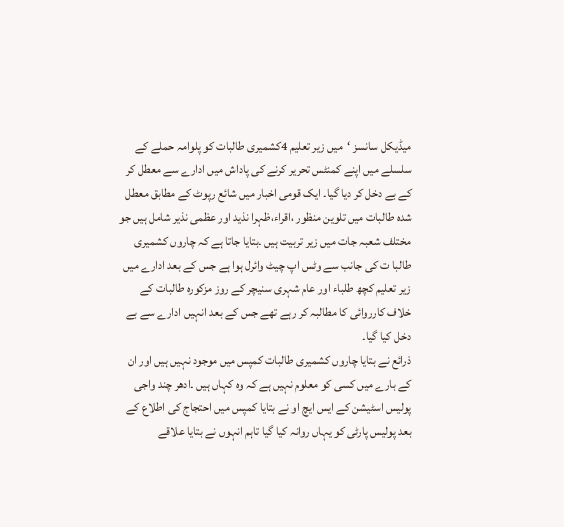میڈیکل سانسز ‘میں زیر تعلیم 4کشمیری طالبات کو پلوامہ حملے کے سلسلے میں اپنے کمنٹس تحریر کرنے کی پاداش میں ادارے سے معطل کر کے بے دخل کر دیا گیا۔ ایک قومی اخبار میں شائع رپوٹ کے مطابق معطل شدہ طالبات میں تلوین منظور ،اقراء،ظہرا نذید اور عظمی نذیر شامل ہیں جو مختلف شعبہ جات میں زیر تربیت ہیں ۔بتایا جاتا ہے کہ چاروں کشمیری طالبا ت کی جانب سے وٹس اپ چیٹ وائرل ہوا ہے جس کے بعد ادارے میں زیر تعلیم کچھ طلباء اور عام شہری سنیچر کے روز مزکورہ طالبات کے خلاف کارروائی کا مطالبہ کر رہے تھے جس کے بعد انہیں ادارے سے بے دخل کیا گیا۔
ذرائع نے بتایا چاروں کشمیری طالبات کمپس میں موجود نہیں ہیں اور ان کے بارے میں کسی کو معلوم نہیں ہے کہ وہ کہاں ہیں ۔ادھر چند واجی پولیس اسٹیشن کے ایس ایچ او نے بتایا کمپس میں احتجاج کی اطلاع کے بعد پولیس پارٹی کو یہاں روانہ کیا گیا تاہم انہوں نے بتایا علاقے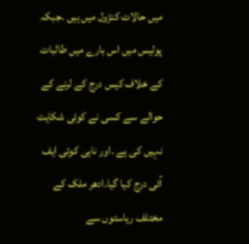میں حالات کنڑول میں ہیں ۔جبکہ پولیس میں اس بارے میں طالبات کے خلاف کیس درج کے لرنے کے حوالے سے کسی نے کوئی شکایت نہیں کی ہے ۔اور ناہی کوئی ایف آئی درج کیا گیا۔ادھر ملک کے مختلف ریاستوں سے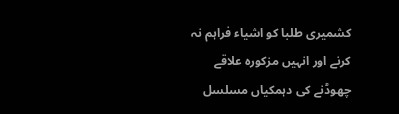کشمیری طلبا کو اشیاء فراہم نہ کرنے اور انہیں مزکورہ علاقے چھوڈنے کی دہمکیاں مسلسل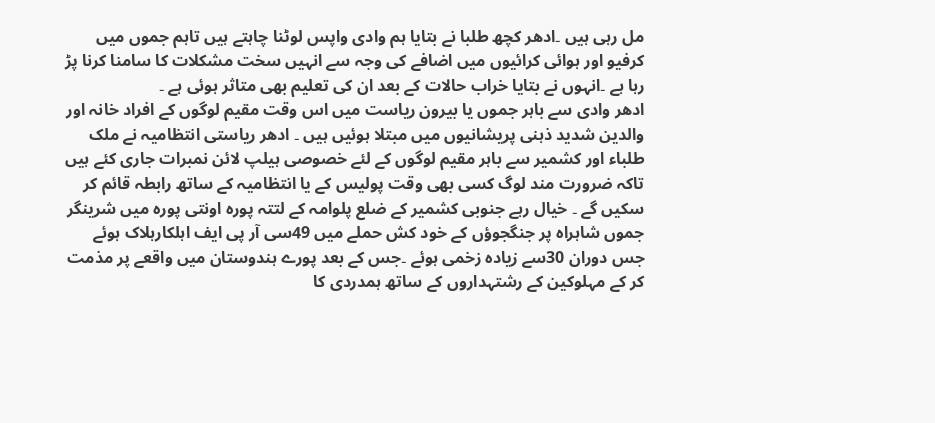مل رہی ہیں ۔ادھر کچھ طلبا نے بتایا ہم وادی واپس لوٹنا چاہتے ہیں تاہم جموں میں کرفیو اور ہوائی کرائیوں میں اضافے کی وجہ سے انہیں سخت مشکلات کا سامنا کرنا پڑ رہا ہے ۔انہوں نے بتایا خراب حالات کے بعد ان کی تعلیم بھی متاثر ہوئی ہے ۔
ادھر وادی سے باہر جموں یا بیرون ریاست میں اس وقت مقیم لوگوں کے افراد خانہ اور والدین شدید ذہنی پریشانیوں میں مبتلا ہوئیں ہیں ۔ ادھر ریاستی انتظامیہ نے ملک طلباء اور کشمیر سے باہر مقیم لوگوں کے لئے خصوصی ہیلپ لائن نمبرات جاری کئے ہیں تاکہ ضرورت مند لوگ کسی بھی وقت پولیس کے یا انتظامیہ کے ساتھ رابطہ قائم کر سکیں گے ۔ خیال رہے جنوبی کشمیر کے ضلع پلوامہ کے لتتہ پورہ اونتی پورہ میں شرینگر جموں شاہراہ پر جنگجوؤں کے خود کش حملے میں 49سی آر پی ایف اہلکارہلاک ہوئے جس دوران 30سے زیادہ زخمی ہوئے ۔جس کے بعد پورے ہندوستان میں واقعے پر مذمت کر کے مہلوکین کے رشتہداروں کے ساتھ ہمدردی کا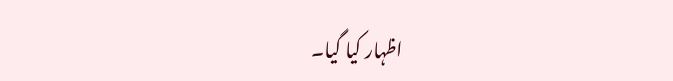اظہار کیا گیا۔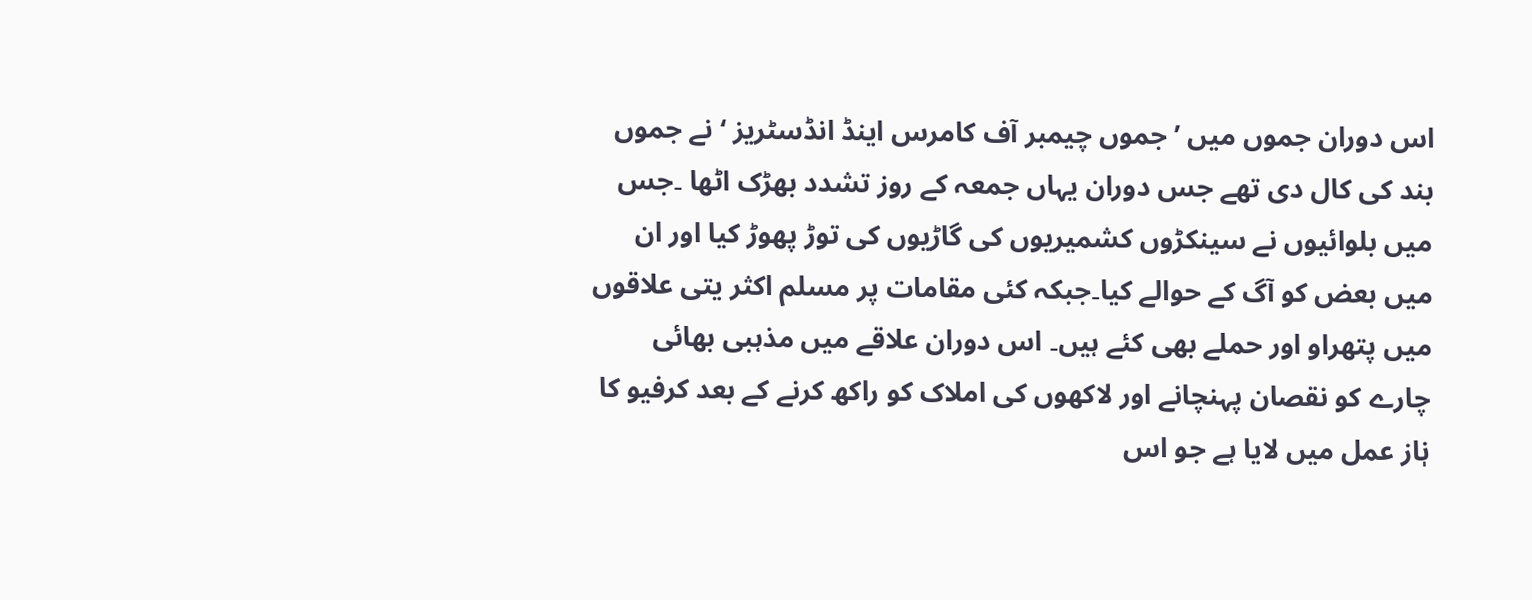اس دوران جموں میں ’جموں چیمبر آف کامرس اینڈ انڈسٹریز ‘نے جموں بند کی کال دی تھے جس دوران یہاں جمعہ کے روز تشدد بھڑک اٹھا ۔جس میں بلوائیوں نے سینکڑوں کشمیریوں کی گاڑیوں کی توڑ پھوڑ کیا اور ان میں بعض کو آگ کے حوالے کیا۔جبکہ کئی مقامات پر مسلم اکثر یتی علاقوں میں پتھراو اور حملے بھی کئے ہیں۔ اس دوران علاقے میں مذہبی بھائی چارے کو نقصان پہنچانے اور لاکھوں کی املاک کو راکھ کرنے کے بعد کرفیو کا نٖاز عمل میں لایا ہے جو اس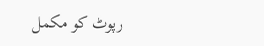رپوٹ کو مکمل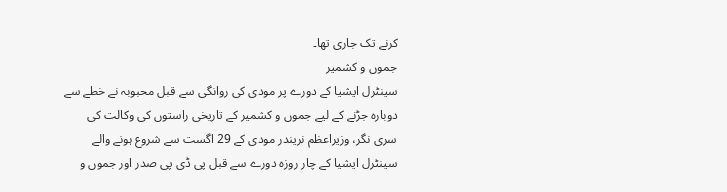کرنے تک جاری تھا۔
جموں و کشمیر
سینٹرل ایشیا کے دورے پر مودی کی روانگی سے قبل محبوبہ نے خطے سے دوبارہ جڑنے کے لیے جموں و کشمیر کے تاریخی راستوں کی وکالت کی
سری نگر، وزیراعظم نریندر مودی کے 29 اگست سے شروع ہونے والے سینٹرل ایشیا کے چار روزہ دورے سے قبل پی ڈی پی صدر اور جموں و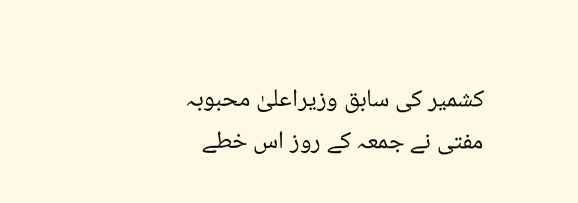کشمیر کی سابق وزیراعلیٰ محبوبہ مفتی نے جمعہ کے روز اس خطے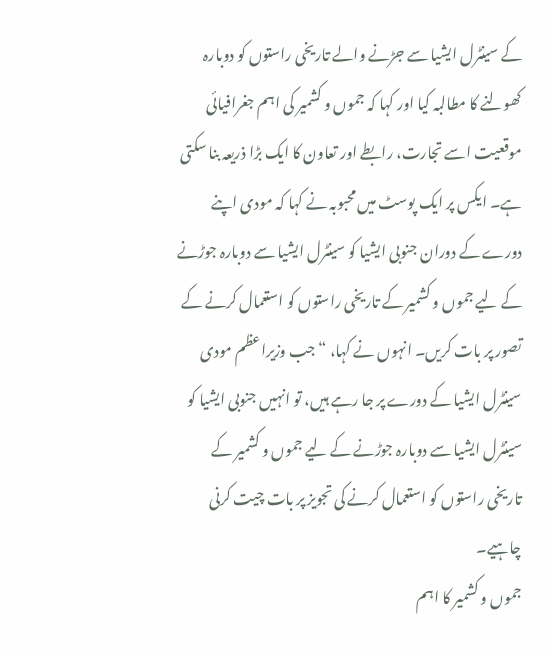کے سینٹرل ایشیا سے جڑنے والے تاریخی راستوں کو دوبارہ کھولنے کا مطالبہ کیا اور کہا کہ جموں و کشمیر کی اہم جغرافیائی موقعیت اسے تجارت، رابطے اور تعاون کا ایک بڑا ذریعہ بنا سکتی ہے۔ ایکس پر ایک پوسٹ میں محبوبہ نے کہا کہ مودی اپنے دورے کے دوران جنوبی ایشیا کو سینٹرل ایشیا سے دوبارہ جوڑنے کے لیے جموں و کشمیر کے تاریخی راستوں کو استعمال کرنے کے تصور پر بات کریں۔ انہوں نے کہا، “جب وزیراعظم مودی سینٹرل ایشیا کے دورے پر جا رہے ہیں، تو انہیں جنوبی ایشیا کو سینٹرل ایشیا سے دوبارہ جوڑنے کے لیے جموں و کشمیر کے تاریخی راستوں کو استعمال کرنے کی تجویز پر بات چیت کرنی چاہیے۔
جموں و کشمیر کا اہم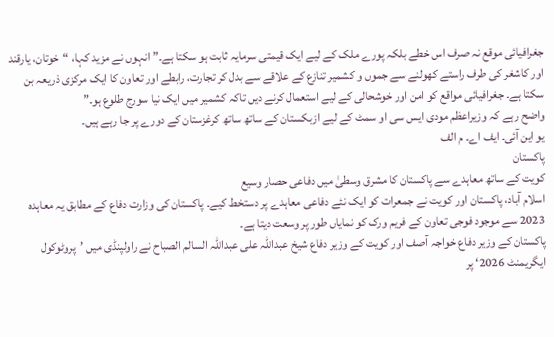جغرافیائی موقع نہ صرف اس خطے بلکہ پورے ملک کے لیے ایک قیمتی سرمایہ ثابت ہو سکتا ہے۔” انہوں نے مزید کہا، “خوتان، یارقند اور کاشغر کی طرف راستے کھولنے سے جموں و کشمیر تنازع کے علاقے سے بدل کر تجارت، رابطے اور تعاون کا ایک مرکزی ذریعہ بن سکتا ہے۔ جغرافیائی مواقع کو امن اور خوشحالی کے لیے استعمال کرنے دیں تاکہ کشمیر میں ایک نیا سورج طلوع ہو۔”
واضح رہے کہ وزیراعظم مودی ایس سی او سمٹ کے لیے ازبکستان کے ساتھ ساتھ کرغزستان کے دورے پر جا رہے ہیں۔
یو این آئی۔ ایف اے۔ م الف
پاکستان
کویت کے ساتھ معاہدے سے پاکستان کا مشرق وسطیٰ میں دفاعی حصار وسیع
اسلام آباد، پاکستان اور کویت نے جمعرات کو ایک نئے دفاعی معاہدے پر دستخط کیے۔ پاکستان کی وزارت دفاع کے مطابق یہ معاہدہ 2023 سے موجود فوجی تعاون کے فریم ورک کو نمایاں طور پر وسعت دیتا ہے۔
پاکستان کے وزیر دفاع خواجہ آصف اور کویت کے وزیر دفاع شیخ عبداللہ علی عبداللہ السالم الصباح نے راولپنڈی میں ’پروٹوکول ایگریمنٹ 2026‘ پر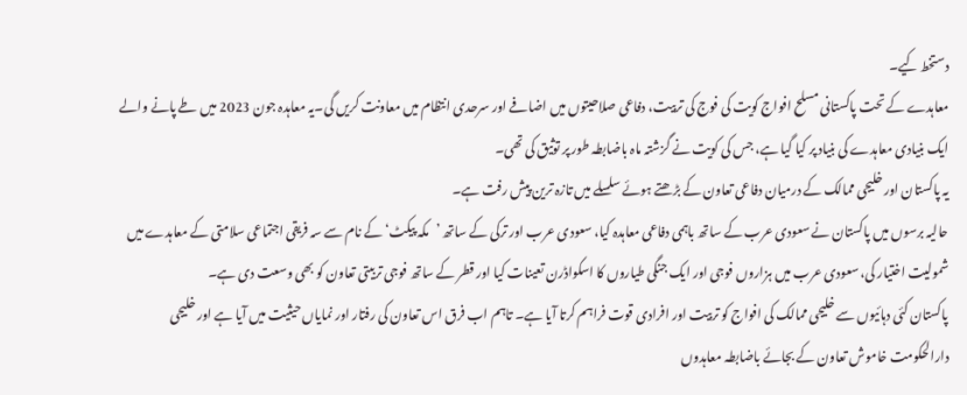دستخط کیے۔
معاہدے کے تحت پاکستانی مسلح افواج کویت کی فوج کی تربیت، دفاعی صلاحیتوں میں اضافے اور سرحدی انتظام میں معاونت کریں گی۔یہ معاہدہ جون 2023 میں طے پانے والے ایک بنیادی معاہدے کی بنیاد پر کیا گیا ہے، جس کی کویت نے گزشتہ ماہ باضابطہ طور پر توثیق کی تھی۔
یہ پاکستان اور خلیجی ممالک کے درمیان دفاعی تعاون کے بڑھتے ہوئے سلسلے میں تازہ ترین پیش رفت ہے۔
حالیہ برسوں میں پاکستان نے سعودی عرب کے ساتھ باہمی دفاعی معاہدہ کیا، سعودی عرب اور ترکی کے ساتھ ’مکہ پیکٹ‘ کے نام سے سہ فریقی اجتماعی سلامتی کے معاہدے میں شمولیت اختیار کی، سعودی عرب میں ہزاروں فوجی اور ایک جنگی طیاروں کا اسکواڈرن تعینات کیا اور قطر کے ساتھ فوجی تربیتی تعاون کو بھی وسعت دی ہے۔
پاکستان کئی دہائیوں سے خلیجی ممالک کی افواج کو تربیت اور افرادی قوت فراہم کرتا آیا ہے۔ تاہم اب فرق اس تعاون کی رفتار اور نمایاں حیثیت میں آیا ہے اور خلیجی دارالحکومت خاموش تعاون کے بجائے باضابطہ معاہدوں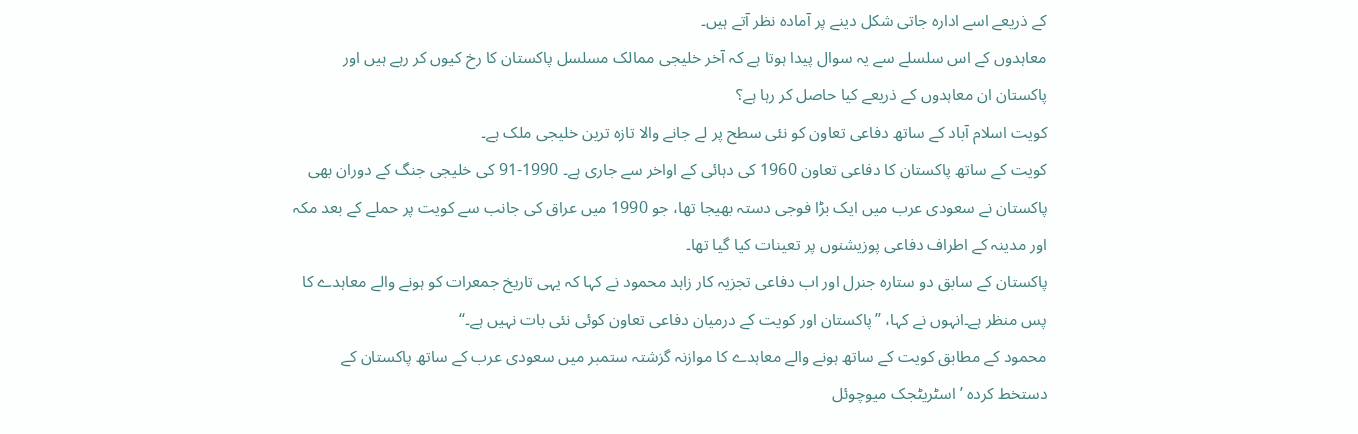کے ذریعے اسے ادارہ جاتی شکل دینے پر آمادہ نظر آتے ہیں۔
معاہدوں کے اس سلسلے سے یہ سوال پیدا ہوتا ہے کہ آخر خلیجی ممالک مسلسل پاکستان کا رخ کیوں کر رہے ہیں اور پاکستان ان معاہدوں کے ذریعے کیا حاصل کر رہا ہے؟
کویت اسلام آباد کے ساتھ دفاعی تعاون کو نئی سطح پر لے جانے والا تازہ ترین خلیجی ملک ہے۔
کویت کے ساتھ پاکستان کا دفاعی تعاون 1960 کی دہائی کے اواخر سے جاری ہے۔ 1990-91 کی خلیجی جنگ کے دوران بھی پاکستان نے سعودی عرب میں ایک بڑا فوجی دستہ بھیجا تھا، جو 1990 میں عراق کی جانب سے کویت پر حملے کے بعد مکہ اور مدینہ کے اطراف دفاعی پوزیشنوں پر تعینات کیا گیا تھا۔
پاکستان کے سابق دو ستارہ جنرل اور اب دفاعی تجزیہ کار زاہد محمود نے کہا کہ یہی تاریخ جمعرات کو ہونے والے معاہدے کا پس منظر ہے۔انہوں نے کہا، ’’پاکستان اور کویت کے درمیان دفاعی تعاون کوئی نئی بات نہیں ہے۔‘‘
محمود کے مطابق کویت کے ساتھ ہونے والے معاہدے کا موازنہ گزشتہ ستمبر میں سعودی عرب کے ساتھ پاکستان کے دستخط کردہ ’اسٹریٹجک میوچوئل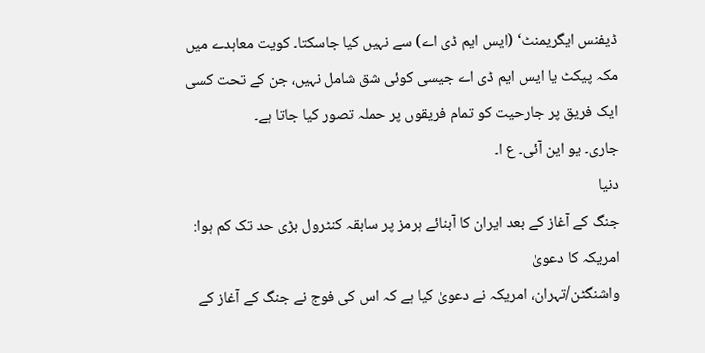ڈیفنس ایگریمنٹ‘ (ایس ایم ڈی اے) سے نہیں کیا جاسکتا۔ کویت معاہدے میں مکہ پیکٹ یا ایس ایم ڈی اے جیسی کوئی شق شامل نہیں، جن کے تحت کسی ایک فریق پر جارحیت کو تمام فریقوں پر حملہ تصور کیا جاتا ہے۔
جاری۔ یو این آئی۔ ع ا۔
دنیا
جنگ کے آغاز کے بعد ایران کا آبنائے ہرمز پر سابقہ کنٹرول بڑی حد تک کم ہوا: امریکہ کا دعویٰ
واشنگٹن/تہران، امریکہ نے دعویٰ کیا ہے کہ اس کی فوج نے جنگ کے آغاز کے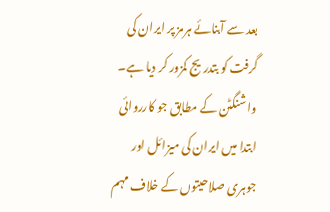بعد سے آبنائے ہرمز پر ایران کی گرفت کو بتدریج کمزور کر دیا ہے۔ واشنگٹن کے مطابق جو کارروائی ابتدا میں ایران کی میزائل اور جوہری صلاحیتوں کے خلاف مہم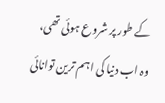کے طور پر شروع ہوئی تھی، وہ اب دنیا کی اہم ترین توانائی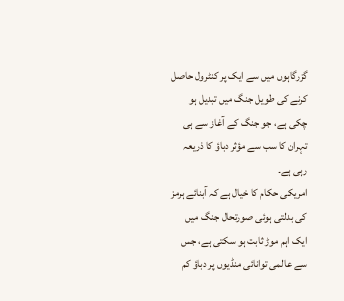گزرگاہوں میں سے ایک پر کنٹرول حاصل کرنے کی طویل جنگ میں تبدیل ہو چکی ہے، جو جنگ کے آغاز سے ہی تہران کا سب سے مؤثر دباؤ کا ذریعہ رہی ہے۔
امریکی حکام کا خیال ہے کہ آبنائے ہرمز کی بدلتی ہوئی صورتحال جنگ میں ایک اہم موڑ ثابت ہو سکتی ہے، جس سے عالمی توانائی منڈیوں پر دباؤ کم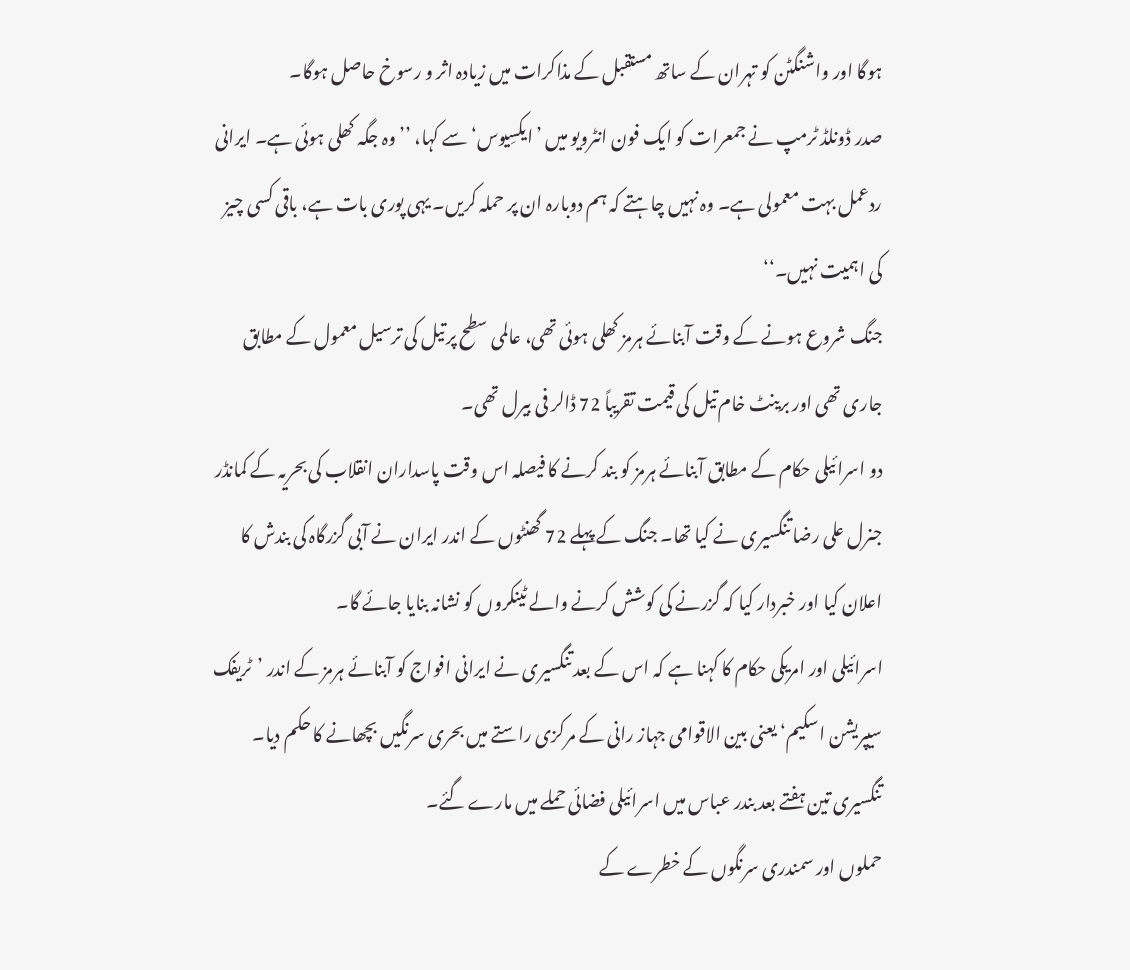ہوگا اور واشنگٹن کو تہران کے ساتھ مستقبل کے مذاکرات میں زیادہ اثر و رسوخ حاصل ہوگا۔
صدر ڈونلڈ ٹرمپ نے جمعرات کو ایک فون انٹرویو میں ’ایکسِیوس‘ سے کہا، ’’وہ جگہ کھلی ہوئی ہے۔ ایرانی ردعمل بہت معمولی ہے۔ وہ نہیں چاہتے کہ ہم دوبارہ ان پر حملہ کریں۔ یہی پوری بات ہے، باقی کسی چیز کی اہمیت نہیں۔‘‘
جنگ شروع ہونے کے وقت آبنائے ہرمز کھلی ہوئی تھی، عالمی سطح پر تیل کی ترسیل معمول کے مطابق جاری تھی اور برینٹ خام تیل کی قیمت تقریباً 72 ڈالر فی بیرل تھی۔
دو اسرائیلی حکام کے مطابق آبنائے ہرمز کو بند کرنے کا فیصلہ اس وقت پاسداران انقلاب کی بحریہ کے کمانڈر جنرل علی رضا تنگسیری نے کیا تھا۔ جنگ کے پہلے 72 گھنٹوں کے اندر ایران نے آبی گزرگاہ کی بندش کا اعلان کیا اور خبردار کیا کہ گزرنے کی کوشش کرنے والے ٹینکروں کو نشانہ بنایا جائے گا۔
اسرائیلی اور امریکی حکام کا کہنا ہے کہ اس کے بعد تنگسیری نے ایرانی افواج کو آبنائے ہرمز کے اندر ’ٹریفک سیپریشن اسکیم‘ یعنی بین الاقوامی جہاز رانی کے مرکزی راستے میں بحری سرنگیں بچھانے کا حکم دیا۔ تنگسیری تین ہفتے بعد بندر عباس میں اسرائیلی فضائی حملے میں مارے گئے۔
حملوں اور سمندری سرنگوں کے خطرے کے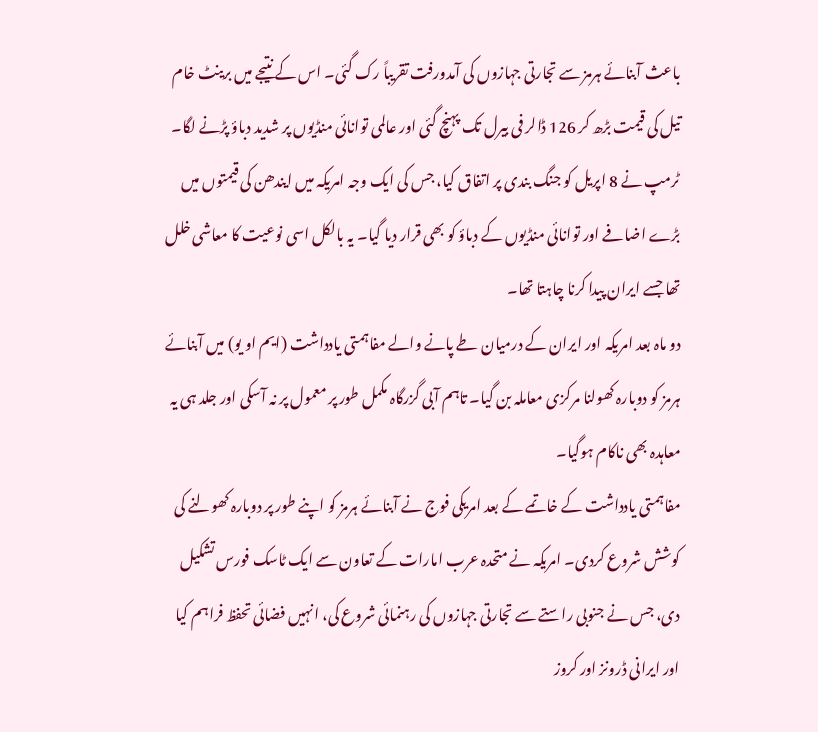باعث آبنائے ہرمز سے تجارتی جہازوں کی آمدورفت تقریباً رک گئی۔ اس کے نتیجے میں برینٹ خام تیل کی قیمت بڑھ کر 126 ڈالر فی بیرل تک پہنچ گئی اور عالمی توانائی منڈیوں پر شدید دباؤ پڑنے لگا۔
ٹرمپ نے 8 اپریل کو جنگ بندی پر اتفاق کیا، جس کی ایک وجہ امریکہ میں ایندھن کی قیمتوں میں بڑے اضافے اور توانائی منڈیوں کے دباؤ کو بھی قرار دیا گیا۔ یہ بالکل اسی نوعیت کا معاشی خلل تھا جسے ایران پیدا کرنا چاہتا تھا۔
دو ماہ بعد امریکہ اور ایران کے درمیان طے پانے والے مفاہمتی یادداشت (ایم او یو) میں آبنائے ہرمز کو دوبارہ کھولنا مرکزی معاملہ بن گیا۔ تاہم آبی گزرگاہ مکمل طور پر معمول پر نہ آسکی اور جلد ہی یہ معاہدہ بھی ناکام ہوگیا۔
مفاہمتی یادداشت کے خاتمے کے بعد امریکی فوج نے آبنائے ہرمز کو اپنے طور پر دوبارہ کھولنے کی کوشش شروع کردی۔ امریکہ نے متحدہ عرب امارات کے تعاون سے ایک ٹاسک فورس تشکیل دی، جس نے جنوبی راستے سے تجارتی جہازوں کی رہنمائی شروع کی، انہیں فضائی تحفظ فراہم کیا اور ایرانی ڈرونز اور کروز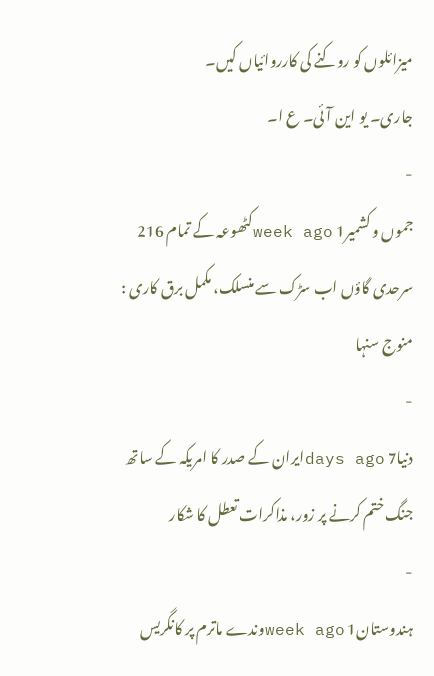میزائلوں کو روکنے کی کارروائیاں کیں۔
جاری۔ یو این آئی۔ ع ا۔
-
جموں و کشمیر1 week agoکٹھوعہ کے تمام 216 سرحدی گاؤں اب سڑک سے منسلک، مکمل برق کاری : منوج سنہا
-
دنیا7 days agoایران کے صدر کا امریکہ کے ساتھ جنگ ختم کرنے پر زور، مذاکرات تعطل کا شکار
-
ہندوستان1 week agoوندے ماترم پر کانگریس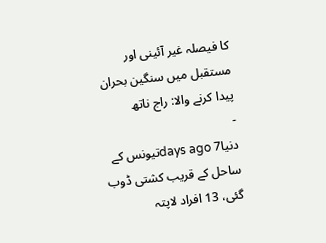کا فیصلہ غیر آئینی اور مستقبل میں سنگین بحران پیدا کرنے والا: راج ناتھ
-
دنیا7 days agoتیونس کے ساحل کے قریب کشتی ڈوب گئی، 13 افراد لاپتہ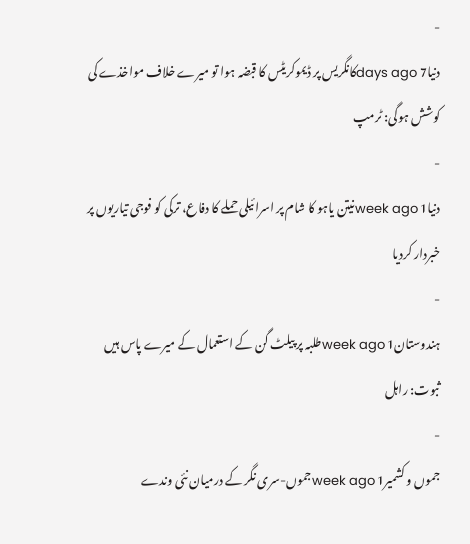-
دنیا7 days agoکانگریس پر ڈیموکریٹس کا قبضہ ہوا تو میرے خلاف مواخذے کی کوشش ہوگی: ٹرمپ
-
دنیا1 week agoنیتن یاہو کا شام پر اسرائیلی حملے کا دفاع، ترکی کو فوجی تیاریوں پر خبردار کردیا
-
ہندوستان1 week agoطلبہ پر پیلٹ گن کے استعمال کے میرے پاس ہیں ثبوت: راہل
-
جموں و کشمیر1 week agoجموں-سری نگر کے درمیان نئی وندے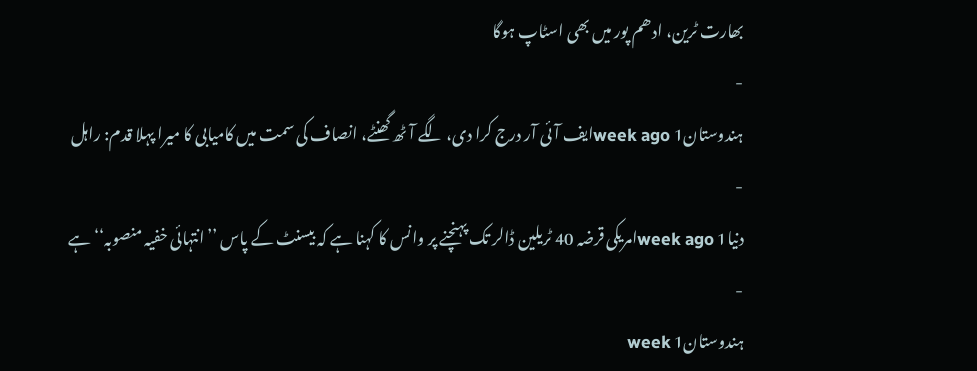بھارت ٹرین، ادھم پور میں بھی اسٹاپ ہوگا
-
ہندوستان1 week agoایف آئی آر درج کرا دی، لگے آٹھ گھنٹے، انصاف کی سمت میں کامیابی کا میرا پہلا قدم: راہل
-
دنیا1 week agoامریکی قرضہ 40 ٹریلین ڈالر تک پہنچنے پر وانس کا کہنا ہے کہ بیسنٹ کے پاس ’’انتہائی خفیہ منصوبہ‘‘ ہے
-
ہندوستان1 week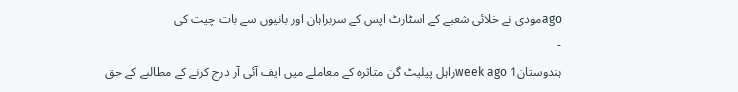agoمودی نے خلائی شعبے کے اسٹارٹ اپس کے سربراہان اور بانیوں سے بات چیت کی
-
ہندوستان1 week agoراہل پیلیٹ گن متاثرہ کے معاملے میں ایف آئی آر درج کرنے کے مطالبے کے حق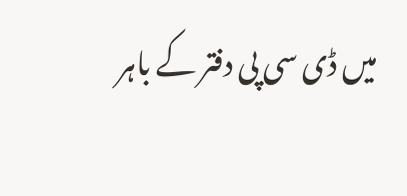میں ڈی سی پی دفتر کے باہر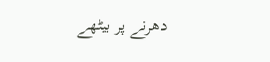دھرنے پر بیٹھے